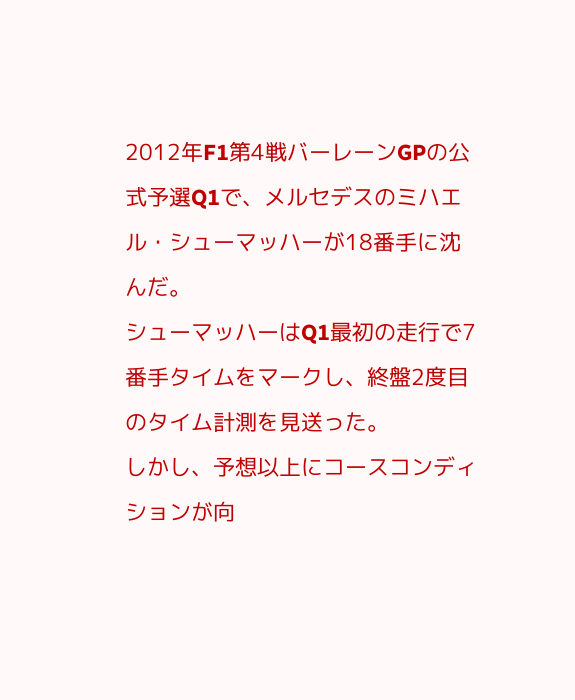2012年F1第4戦バーレーンGPの公式予選Q1で、メルセデスのミハエル・シューマッハーが18番手に沈んだ。
シューマッハーはQ1最初の走行で7番手タイムをマークし、終盤2度目のタイム計測を見送った。
しかし、予想以上にコースコンディションが向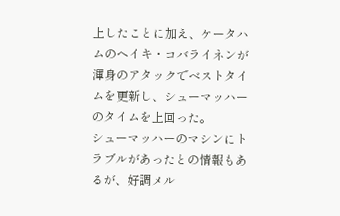上したことに加え、ケータハムのヘイキ・コバライネンが渾身のアタックでベストタイムを更新し、シューマッハーのタイムを上回った。
シューマッハーのマシンにトラブルがあったとの情報もあるが、好調メル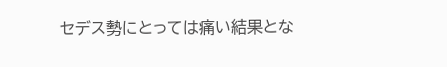セデス勢にとっては痛い結果とな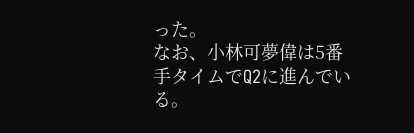った。
なお、小林可夢偉は5番手タイムでQ2に進んでいる。